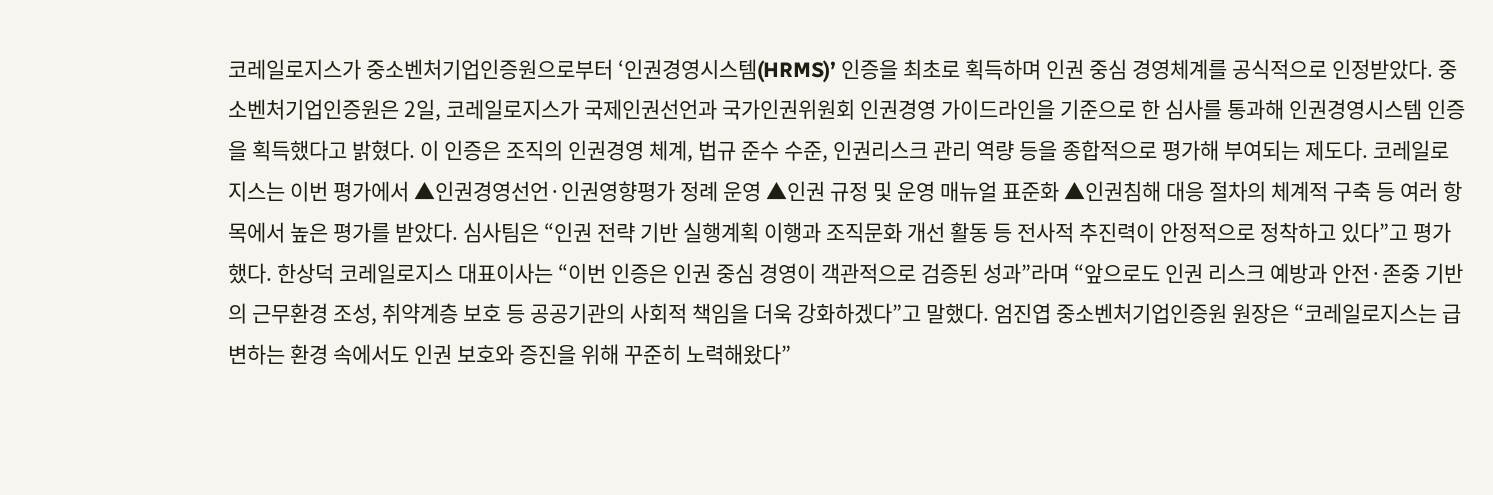코레일로지스가 중소벤처기업인증원으로부터 ‘인권경영시스템(HRMS)’ 인증을 최초로 획득하며 인권 중심 경영체계를 공식적으로 인정받았다. 중소벤처기업인증원은 2일, 코레일로지스가 국제인권선언과 국가인권위원회 인권경영 가이드라인을 기준으로 한 심사를 통과해 인권경영시스템 인증을 획득했다고 밝혔다. 이 인증은 조직의 인권경영 체계, 법규 준수 수준, 인권리스크 관리 역량 등을 종합적으로 평가해 부여되는 제도다. 코레일로지스는 이번 평가에서 ▲인권경영선언·인권영향평가 정례 운영 ▲인권 규정 및 운영 매뉴얼 표준화 ▲인권침해 대응 절차의 체계적 구축 등 여러 항목에서 높은 평가를 받았다. 심사팀은 “인권 전략 기반 실행계획 이행과 조직문화 개선 활동 등 전사적 추진력이 안정적으로 정착하고 있다”고 평가했다. 한상덕 코레일로지스 대표이사는 “이번 인증은 인권 중심 경영이 객관적으로 검증된 성과”라며 “앞으로도 인권 리스크 예방과 안전·존중 기반의 근무환경 조성, 취약계층 보호 등 공공기관의 사회적 책임을 더욱 강화하겠다”고 말했다. 엄진엽 중소벤처기업인증원 원장은 “코레일로지스는 급변하는 환경 속에서도 인권 보호와 증진을 위해 꾸준히 노력해왔다”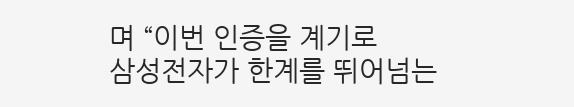며 “이번 인증을 계기로
삼성전자가 한계를 뛰어넘는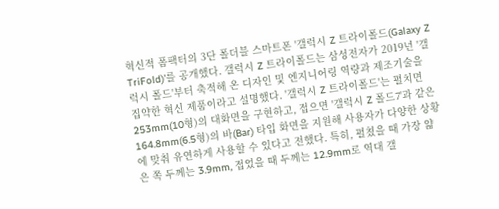혁신적 폼팩터의 3단 폴더블 스마트폰 '갤럭시 Z 트라이폴드(Galaxy Z TriFold)'를 공개했다. 갤럭시 Z 트라이폴드는 삼성전자가 2019년 '갤럭시 폴드'부터 축적해 온 디자인 및 엔지니어링 역량과 제조기술을 집약한 혁신 제품이라고 설명했다. '갤럭시 Z 트라이폴드'는 펼치면 253mm(10형)의 대화면을 구현하고, 접으면 '갤럭시 Z 폴드7'과 같은 164.8mm(6.5형)의 바(Bar) 타입 화면을 지원해 사용자가 다양한 상황에 맞춰 유연하게 사용할 수 있다고 전했다. 특히, 펼쳤을 때 가장 얇은 쪽 두께는 3.9mm, 접었을 때 두께는 12.9mm로 역대 갤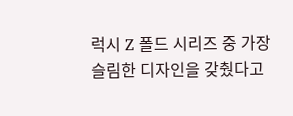럭시 Z 폴드 시리즈 중 가장 슬림한 디자인을 갖췄다고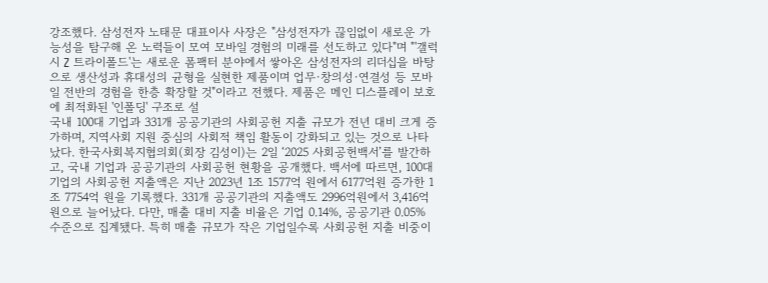강조했다. 삼성전자 노태문 대표이사 사장은 "삼성전자가 끊임없이 새로운 가능성을 탐구해 온 노력들이 모여 모바일 경험의 미래를 선도하고 있다"며 "'갤럭시 Z 트라이폴드'는 새로운 폼팩터 분야에서 쌓아온 삼성전자의 리더십을 바탕으로 생산성과 휴대성의 균형을 실현한 제품이며 업무∙창의성∙연결성 등 모바일 전반의 경험을 한층 확장할 것"이라고 전했다. 제품은 메인 디스플레이 보호에 최적화된 '인폴딩' 구조로 설
국내 100대 기업과 331개 공공기관의 사회공헌 지출 규모가 전년 대비 크게 증가하며, 지역사회 지원 중심의 사회적 책임 활동이 강화되고 있는 것으로 나타났다. 한국사회복지협의회(회장 김성이)는 2일 ‘2025 사회공헌백서’를 발간하고, 국내 기업과 공공기관의 사회공헌 현황을 공개했다. 백서에 따르면, 100대 기업의 사회공헌 지출액은 지난 2023년 1조 1577억 원에서 6177억원 증가한 1조 7754억 원을 기록했다. 331개 공공기관의 지출액도 2996억원에서 3,416억원으로 늘어났다. 다만, 매출 대비 지출 비율은 기업 0.14%, 공공기관 0.05% 수준으로 집계됐다. 특히 매출 규모가 작은 기업일수록 사회공헌 지출 비중이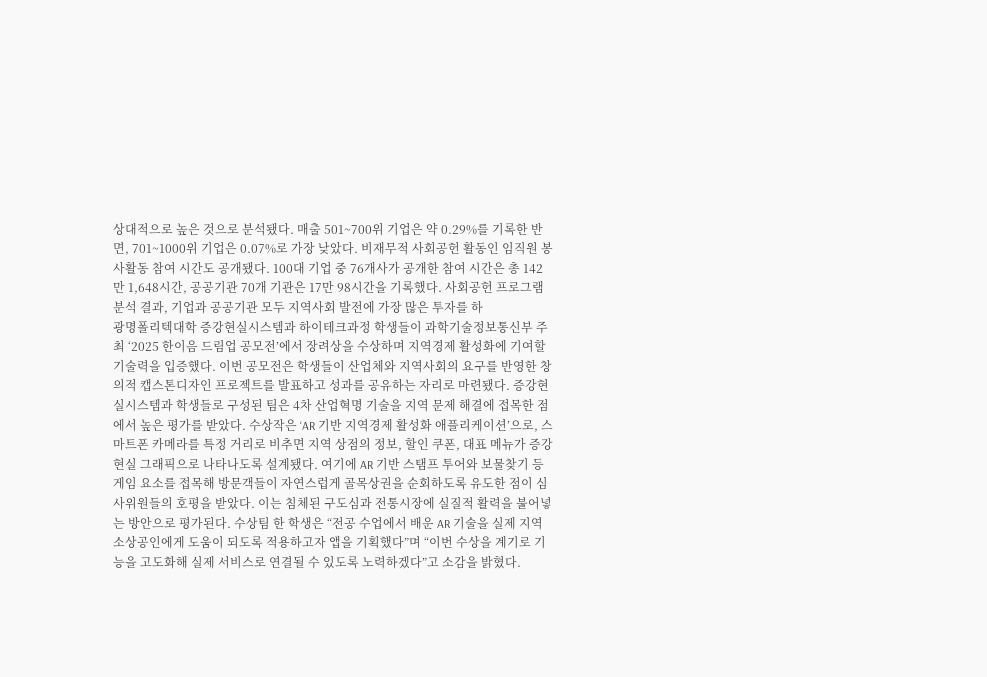상대적으로 높은 것으로 분석됐다. 매출 501~700위 기업은 약 0.29%를 기록한 반면, 701~1000위 기업은 0.07%로 가장 낮았다. 비재무적 사회공헌 활동인 임직원 봉사활동 참여 시간도 공개됐다. 100대 기업 중 76개사가 공개한 참여 시간은 총 142만 1,648시간, 공공기관 70개 기관은 17만 98시간을 기록했다. 사회공헌 프로그램 분석 결과, 기업과 공공기관 모두 지역사회 발전에 가장 많은 투자를 하
광명폴리텍대학 증강현실시스템과 하이테크과정 학생들이 과학기술정보통신부 주최 ‘2025 한이음 드림업 공모전’에서 장려상을 수상하며 지역경제 활성화에 기여할 기술력을 입증했다. 이번 공모전은 학생들이 산업체와 지역사회의 요구를 반영한 창의적 캡스톤디자인 프로젝트를 발표하고 성과를 공유하는 자리로 마련됐다. 증강현실시스템과 학생들로 구성된 팀은 4차 산업혁명 기술을 지역 문제 해결에 접목한 점에서 높은 평가를 받았다. 수상작은 ‘AR 기반 지역경제 활성화 애플리케이션’으로, 스마트폰 카메라를 특정 거리로 비추면 지역 상점의 정보, 할인 쿠폰, 대표 메뉴가 증강현실 그래픽으로 나타나도록 설계됐다. 여기에 AR 기반 스탬프 투어와 보물찾기 등 게임 요소를 접목해 방문객들이 자연스럽게 골목상권을 순회하도록 유도한 점이 심사위원들의 호평을 받았다. 이는 침체된 구도심과 전통시장에 실질적 활력을 불어넣는 방안으로 평가된다. 수상팀 한 학생은 “전공 수업에서 배운 AR 기술을 실제 지역 소상공인에게 도움이 되도록 적용하고자 앱을 기획했다”며 “이번 수상을 계기로 기능을 고도화해 실제 서비스로 연결될 수 있도록 노력하겠다”고 소감을 밝혔다.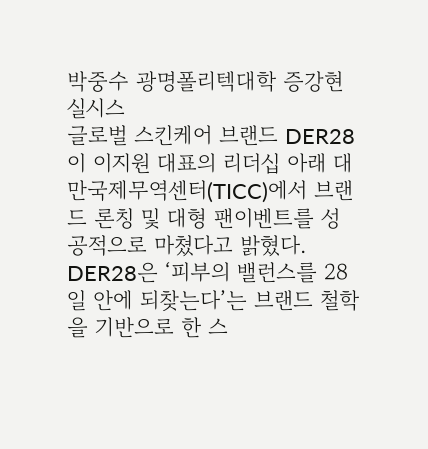박중수 광명폴리텍대학 증강현실시스
글로벌 스킨케어 브랜드 DER28이 이지원 대표의 리더십 아래 대만국제무역센터(TICC)에서 브랜드 론칭 및 대형 팬이벤트를 성공적으로 마쳤다고 밝혔다. DER28은 ‘피부의 밸런스를 28일 안에 되찾는다’는 브랜드 철학을 기반으로 한 스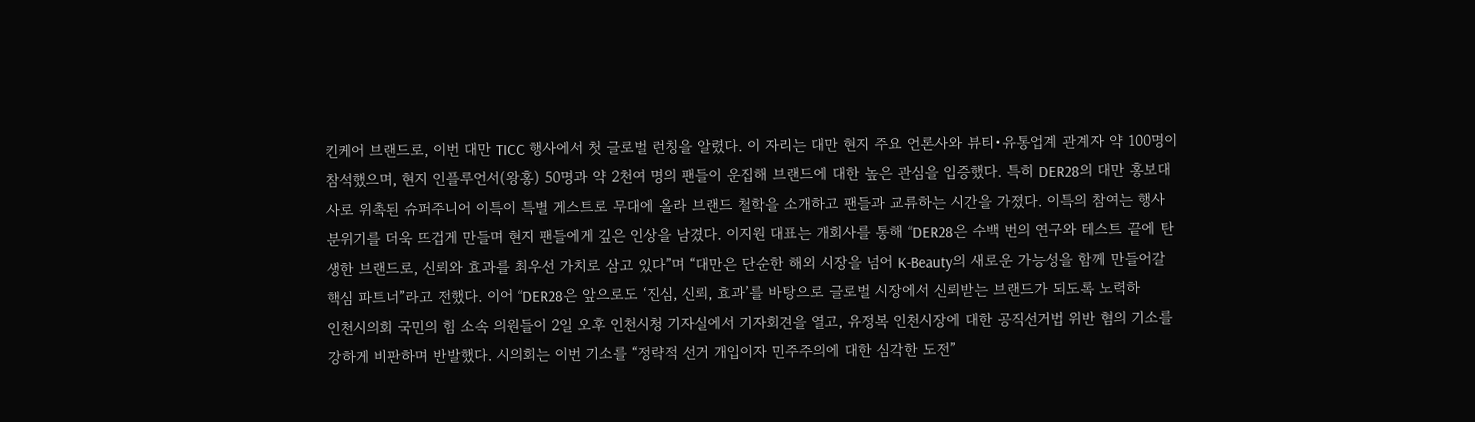킨케어 브랜드로, 이번 대만 TICC 행사에서 첫 글로벌 런칭을 알렸다. 이 자리는 대만 현지 주요 언론사와 뷰티•유통업계 관계자 약 100명이 참석했으며, 현지 인플루언서(왕홍) 50명과 약 2천여 명의 팬들이 운집해 브랜드에 대한 높은 관심을 입증했다. 특히 DER28의 대만 홍보대사로 위촉된 슈퍼주니어 이특이 특별 게스트로 무대에 올라 브랜드 철학을 소개하고 팬들과 교류하는 시간을 가졌다. 이특의 참여는 행사 분위기를 더욱 뜨겁게 만들며 현지 팬들에게 깊은 인상을 남겼다. 이지원 대표는 개회사를 통해 “DER28은 수백 번의 연구와 테스트 끝에 탄생한 브랜드로, 신뢰와 효과를 최우선 가치로 삼고 있다”며 “대만은 단순한 해외 시장을 넘어 K-Beauty의 새로운 가능성을 함께 만들어갈 핵심 파트너”라고 전했다. 이어 “DER28은 앞으로도 ‘진심, 신뢰, 효과’를 바탕으로 글로벌 시장에서 신뢰받는 브랜드가 되도록 노력하
인천시의회 국민의 힘 소속 의원들이 2일 오후 인천시청 기자실에서 기자회견을 열고, 유정복 인천시장에 대한 공직선거법 위반 혐의 기소를 강하게 비판하며 반발했다. 시의회는 이번 기소를 “정략적 선거 개입이자 민주주의에 대한 심각한 도전”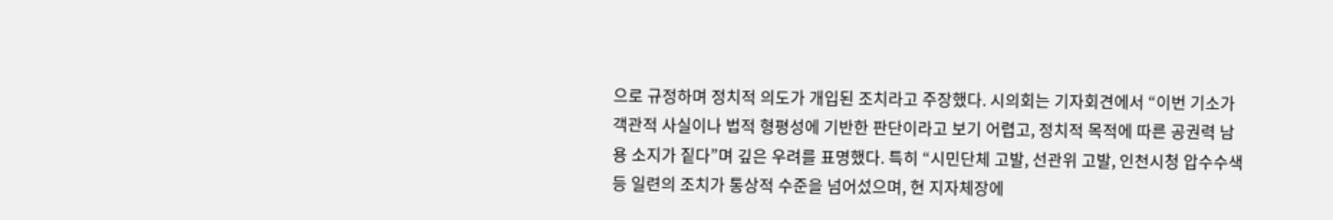으로 규정하며 정치적 의도가 개입된 조치라고 주장했다. 시의회는 기자회견에서 “이번 기소가 객관적 사실이나 법적 형평성에 기반한 판단이라고 보기 어렵고, 정치적 목적에 따른 공권력 남용 소지가 짙다”며 깊은 우려를 표명했다. 특히 “시민단체 고발, 선관위 고발, 인천시청 압수수색 등 일련의 조치가 통상적 수준을 넘어섰으며, 현 지자체장에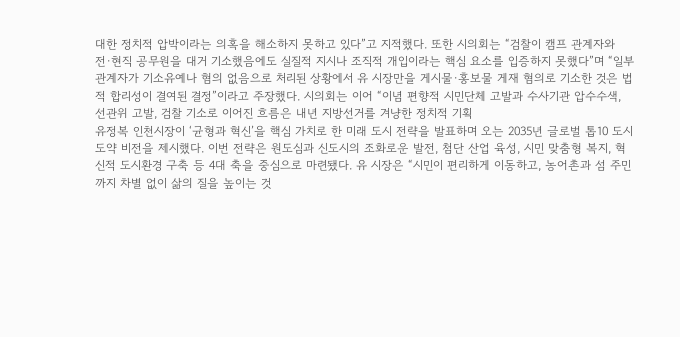대한 정치적 압박이라는 의혹을 해소하지 못하고 있다”고 지적했다. 또한 시의회는 “검찰이 캠프 관계자와 전·현직 공무원을 대거 기소했음에도 실질적 지시나 조직적 개입이라는 핵심 요소를 입증하지 못했다”며 “일부 관계자가 기소유예나 혐의 없음으로 처리된 상황에서 유 시장만을 게시물·홍보물 게재 혐의로 기소한 것은 법적 합리성이 결여된 결정”이라고 주장했다. 시의회는 이어 “이념 편향적 시민단체 고발과 수사기관 압수수색, 선관위 고발, 검찰 기소로 이어진 흐름은 내년 지방선거를 겨냥한 정치적 기획
유정복 인천시장이 ‘균형과 혁신’을 핵심 가치로 한 미래 도시 전략을 발표하며 오는 2035년 글로벌 톱10 도시 도약 비전을 제시했다. 이번 전략은 원도심과 신도시의 조화로운 발전, 첨단 산업 육성, 시민 맞춤형 복지, 혁신적 도시환경 구축 등 4대 축을 중심으로 마련됐다. 유 시장은 “시민이 편리하게 이동하고, 농어촌과 섬 주민까지 차별 없이 삶의 질을 높이는 것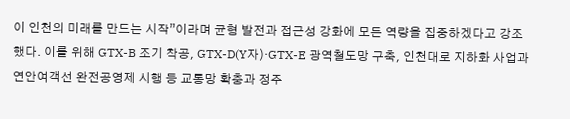이 인천의 미래를 만드는 시작”이라며 균형 발전과 접근성 강화에 모든 역량을 집중하겠다고 강조했다. 이를 위해 GTX-B 조기 착공, GTX-D(Y자)·GTX-E 광역철도망 구축, 인천대로 지하화 사업과 연안여객선 완전공영제 시행 등 교통망 확충과 정주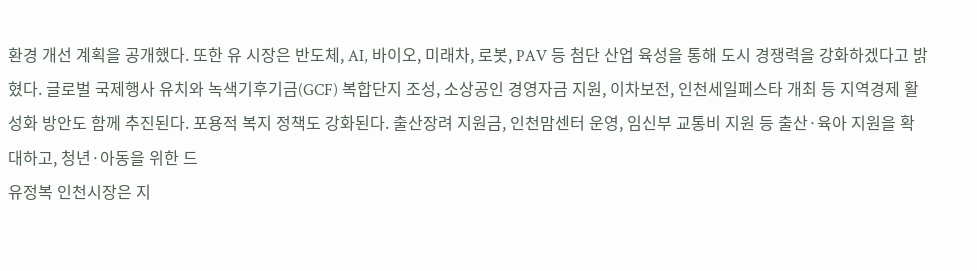환경 개선 계획을 공개했다. 또한 유 시장은 반도체, AI, 바이오, 미래차, 로봇, PAV 등 첨단 산업 육성을 통해 도시 경쟁력을 강화하겠다고 밝혔다. 글로벌 국제행사 유치와 녹색기후기금(GCF) 복합단지 조성, 소상공인 경영자금 지원, 이차보전, 인천세일페스타 개최 등 지역경제 활성화 방안도 함께 추진된다. 포용적 복지 정책도 강화된다. 출산장려 지원금, 인천맘센터 운영, 임신부 교통비 지원 등 출산·육아 지원을 확대하고, 청년·아동을 위한 드
유정복 인천시장은 지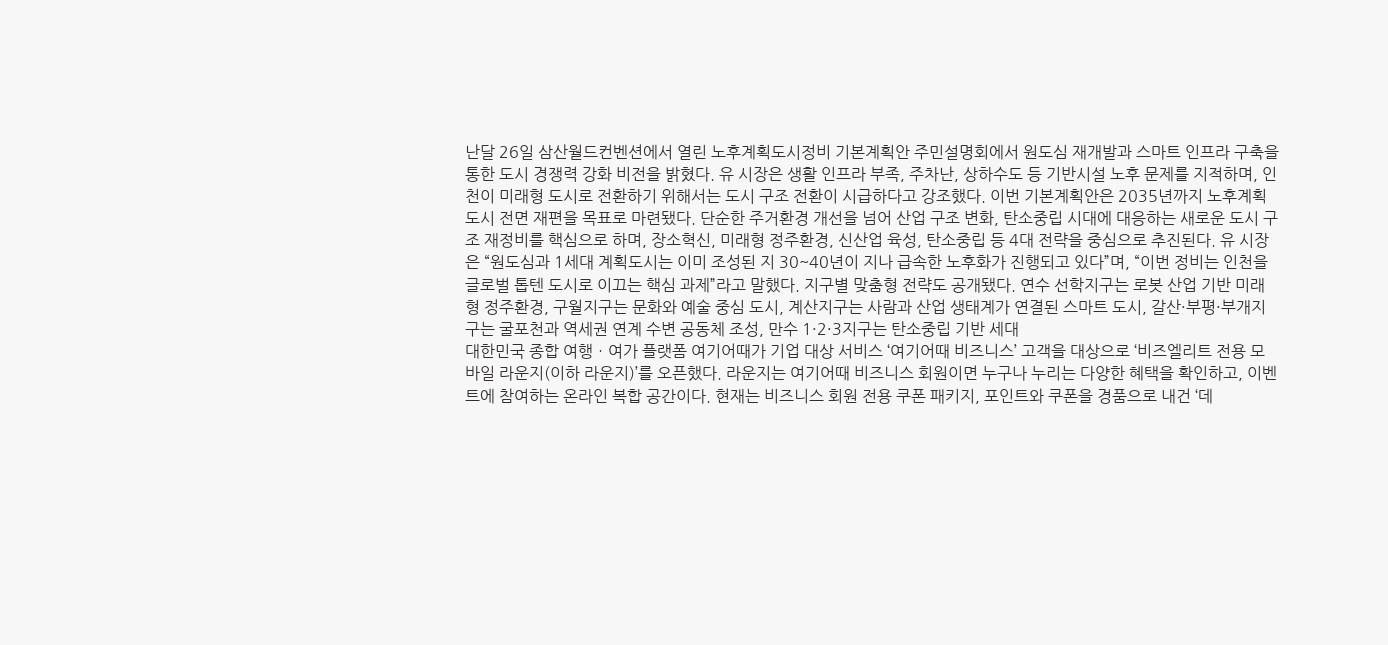난달 26일 삼산월드컨벤션에서 열린 노후계획도시정비 기본계획안 주민설명회에서 원도심 재개발과 스마트 인프라 구축을 통한 도시 경쟁력 강화 비전을 밝혔다. 유 시장은 생활 인프라 부족, 주차난, 상하수도 등 기반시설 노후 문제를 지적하며, 인천이 미래형 도시로 전환하기 위해서는 도시 구조 전환이 시급하다고 강조했다. 이번 기본계획안은 2035년까지 노후계획도시 전면 재편을 목표로 마련됐다. 단순한 주거환경 개선을 넘어 산업 구조 변화, 탄소중립 시대에 대응하는 새로운 도시 구조 재정비를 핵심으로 하며, 장소혁신, 미래형 정주환경, 신산업 육성, 탄소중립 등 4대 전략을 중심으로 추진된다. 유 시장은 “원도심과 1세대 계획도시는 이미 조성된 지 30~40년이 지나 급속한 노후화가 진행되고 있다”며, “이번 정비는 인천을 글로벌 톱텐 도시로 이끄는 핵심 과제”라고 말했다. 지구별 맞춤형 전략도 공개됐다. 연수 선학지구는 로봇 산업 기반 미래형 정주환경, 구월지구는 문화와 예술 중심 도시, 계산지구는 사람과 산업 생태계가 연결된 스마트 도시, 갈산·부평·부개지구는 굴포천과 역세권 연계 수변 공동체 조성, 만수 1·2·3지구는 탄소중립 기반 세대
대한민국 종합 여행ㆍ여가 플랫폼 여기어때가 기업 대상 서비스 ‘여기어때 비즈니스’ 고객을 대상으로 ‘비즈엘리트 전용 모바일 라운지(이하 라운지)’를 오픈했다. 라운지는 여기어때 비즈니스 회원이면 누구나 누리는 다양한 혜택을 확인하고, 이벤트에 참여하는 온라인 복합 공간이다. 현재는 비즈니스 회원 전용 쿠폰 패키지, 포인트와 쿠폰을 경품으로 내건 ‘데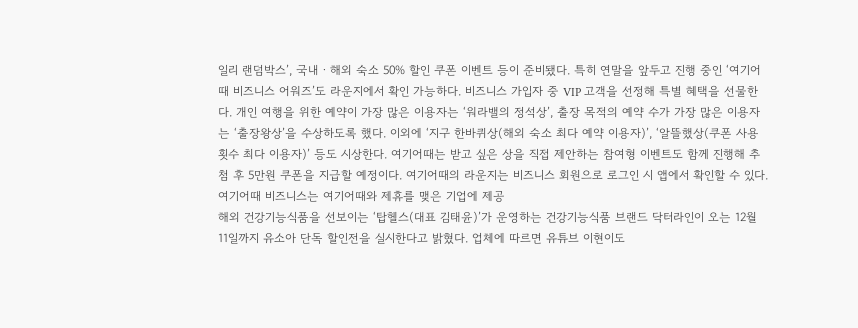일리 랜덤박스’, 국내ㆍ해외 숙소 50% 할인 쿠폰 이벤트 등이 준비됐다. 특히 연말을 앞두고 진행 중인 ‘여기어때 비즈니스 어워즈’도 라운지에서 확인 가능하다. 비즈니스 가입자 중 VIP 고객을 선정해 특별 혜택을 선물한다. 개인 여행을 위한 예약이 가장 많은 이용자는 ‘워라밸의 정석상’, 출장 목적의 예약 수가 가장 많은 이용자는 ‘출장왕상’을 수상하도록 했다. 이외에 ‘지구 한바퀴상(해외 숙소 최다 예약 이용자)’, ‘알뜰했상(쿠폰 사용 횟수 최다 이용자)’ 등도 시상한다. 여기어때는 받고 싶은 상을 직접 제안하는 참여형 이벤트도 함께 진행해 추첨 후 5만원 쿠폰을 지급할 예정이다. 여기어때의 라운지는 비즈니스 회원으로 로그인 시 앱에서 확인할 수 있다. 여기어때 비즈니스는 여기어때와 제휴를 맺은 기업에 제공
해외 건강기능식품을 선보이는 ‘탑헬스(대표 김태윤)’가 운영하는 건강기능식품 브랜드 닥터라인이 오는 12월 11일까지 유소아 단독 할인전을 실시한다고 밝혔다. 업체에 따르면 유튜브 이현이도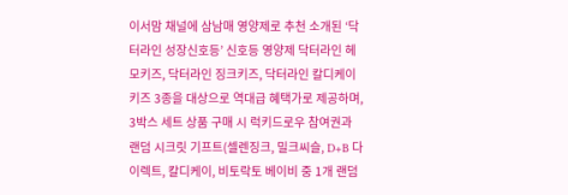이서맘 채널에 삼남매 영양제로 추천 소개된 ‘닥터라인 성장신호등’ 신호등 영양제 닥터라인 헤모키즈, 닥터라인 징크키즈, 닥터라인 칼디케이키즈 3종을 대상으로 역대급 혜택가로 제공하며, 3박스 세트 상품 구매 시 럭키드로우 참여권과 랜덤 시크릿 기프트(셀렌징크, 밀크씨슬, D+B 다이렉트, 칼디케이, 비토락토 베이비 중 1개 랜덤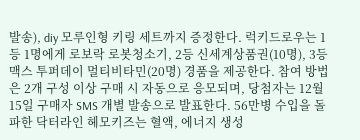발송), diy 모루인형 키링 세트까지 증정한다. 럭키드로우는 1등 1명에게 로보락 로봇청소기, 2등 신세계상품권(10명), 3등 맥스 투퍼데이 멀티비타민(20명) 경품을 제공한다. 참여 방법은 2개 구성 이상 구매 시 자동으로 응모되며, 당첨자는 12월 15일 구매자 SMS 개별 발송으로 발표한다. 56만병 수입을 돌파한 닥터라인 헤모키즈는 혈액, 에너지 생성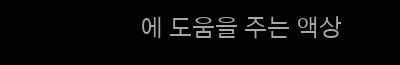에 도움을 주는 액상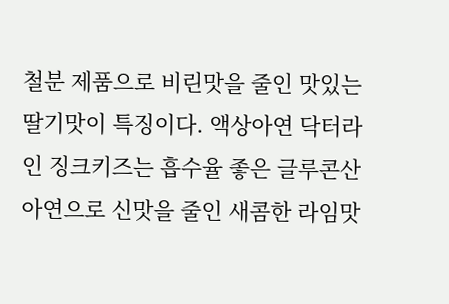철분 제품으로 비린맛을 줄인 맛있는 딸기맛이 특징이다. 액상아연 닥터라인 징크키즈는 흡수율 좋은 글루콘산 아연으로 신맛을 줄인 새콤한 라임맛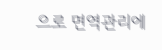으로 면역관리에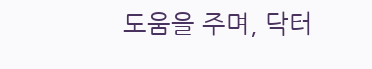도움을 주며, 닥터